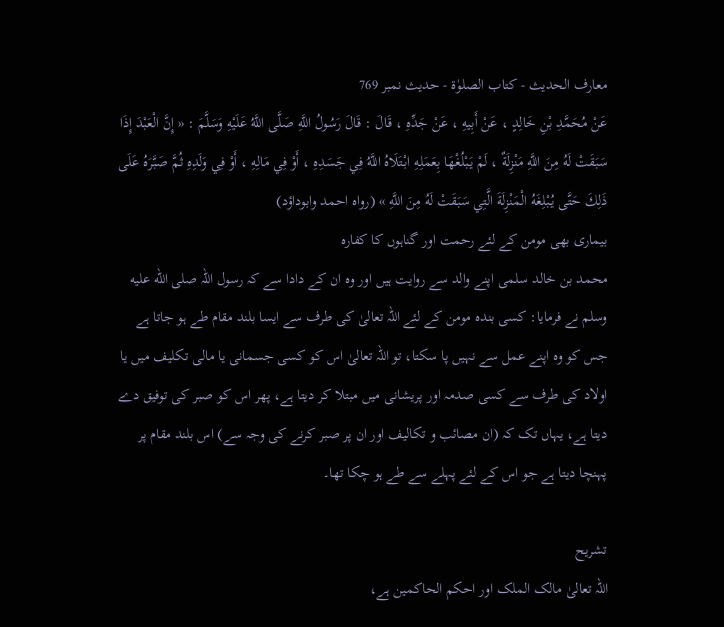معارف الحدیث - کتاب الصلوٰۃ - حدیث نمبر 769
عَنْ مُحَمَّدِ بْنِ خَالِدٍ ، عَنْ أَبِيهِ ، عَنْ جَدِّهِ ، قَالَ : قَالَ رَسُولُ اللَّهِ صَلَّى اللَّهُ عَلَيْهِ وَسَلَّمَ : « إِنَّ الْعَبْدَ إِذَا سَبَقَتْ لَهُ مِنَ اللَّهِ مَنْزِلَةٌ ، لَمْ يَبْلُغْهَا بِعَمَلِهِ ابْتَلَاهُ اللَّهُ فِي جَسَدِهِ ، أَوْ فِي مَالِهِ ، أَوْ فِي وَلَدِهِ ثُمَّ صَبَّرَهُ عَلَى ذَلِكَ حَتَّى يُبْلِغَهُ الْمَنْزِلَةَ الَّتِي سَبَقَتْ لَهُ مِنَ اللَّهِ » (رواه احمد وابوداؤد)
بیماری بھی مومن کے لئے رحمت اور گناہوں کا کفارہ
محمد بن خالد سلمی اپنے والد سے روایت ہیں اور وہ ان کے دادا سے کہ رسول اللہ صلى الله عليه وسلم نے فرمایا: کسی بندہ مومن کے لئے اللہ تعالیٰ کی طرف سے ایسا بلند مقام طے ہو جاتا ہے جس کو وہ اپنے عمل سے نہیں پا سکتا، تو اللہ تعالیٰ اس کو کسی جسمانی یا مالی تکلیف میں یا اولاد کی طرف سے کسی صدمہ اور پریشانی میں مبتلا کر دیتا ہے، پھر اس کو صبر کی توفیق دے دیتا ہے، یہاں تک کہ (ان مصائب و تکالیف اور ان پر صبر کرنے کی وجہ سے) اس بلند مقام پر پہنچا دیتا ہے جو اس کے لئے پہلے سے طے ہو چکا تھا۔

تشریح
اللہ تعالیٰ مالک الملک اور احکم الحاکمین ہے،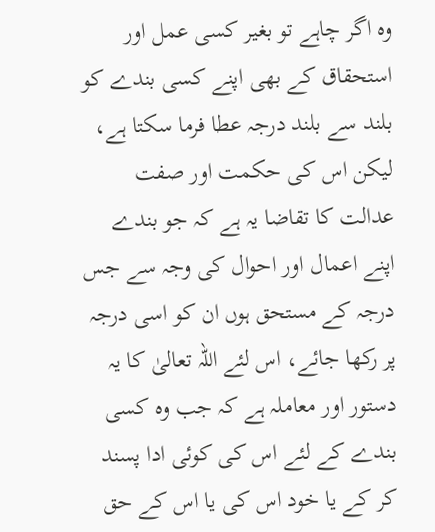وہ اگر چاہے تو بغیر کسی عمل اور استحقاق کے بھی اپنے کسی بندے کو بلند سے بلند درجہ عطا فرما سکتا ہے، لیکن اس کی حکمت اور صفت عدالت کا تقاضا یہ ہے کہ جو بندے اپنے اعمال اور احوال کی وجہ سے جس درجہ کے مستحق ہوں ان کو اسی درجہ پر رکھا جائے، اس لئے اللہ تعالیٰ کا یہ دستور اور معاملہ ہے کہ جب وہ کسی بندے کے لئے اس کی کوئی ادا پسند کر کے یا خود اس کی یا اس کے حق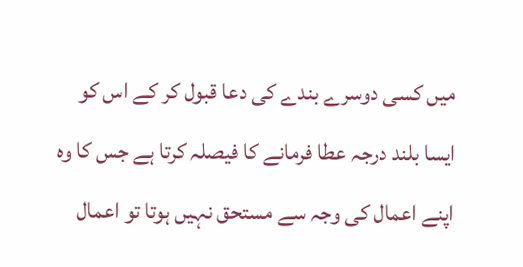میں کسی دوسرے بندے کی دعا قبول کر کے اس کو ایسا بلند درجہ عطا فرمانے کا فیصلہ کرتا ہے جس کا وہ اپنے اعمال کی وجہ سے مستحق نہیں ہوتا تو اعمال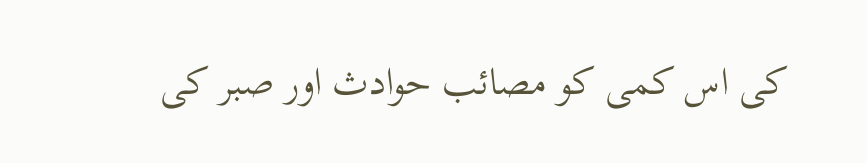کی اس کمی کو مصائب حوادث اور صبر کی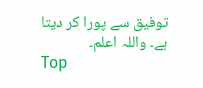توفیق سے پورا کر دیتا ہے۔ واللہ اعلم۔
Top